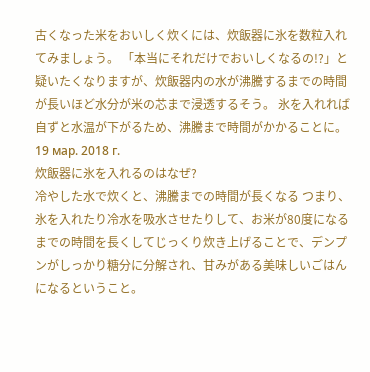古くなった米をおいしく炊くには、炊飯器に氷を数粒入れてみましょう。 「本当にそれだけでおいしくなるの!?」と疑いたくなりますが、炊飯器内の水が沸騰するまでの時間が長いほど水分が米の芯まで浸透するそう。 氷を入れれば自ずと水温が下がるため、沸騰まで時間がかかることに。 19 мар. 2018 г.
炊飯器に氷を入れるのはなぜ?
冷やした水で炊くと、沸騰までの時間が長くなる つまり、氷を入れたり冷水を吸水させたりして、お米が80度になるまでの時間を長くしてじっくり炊き上げることで、デンプンがしっかり糖分に分解され、甘みがある美味しいごはんになるということ。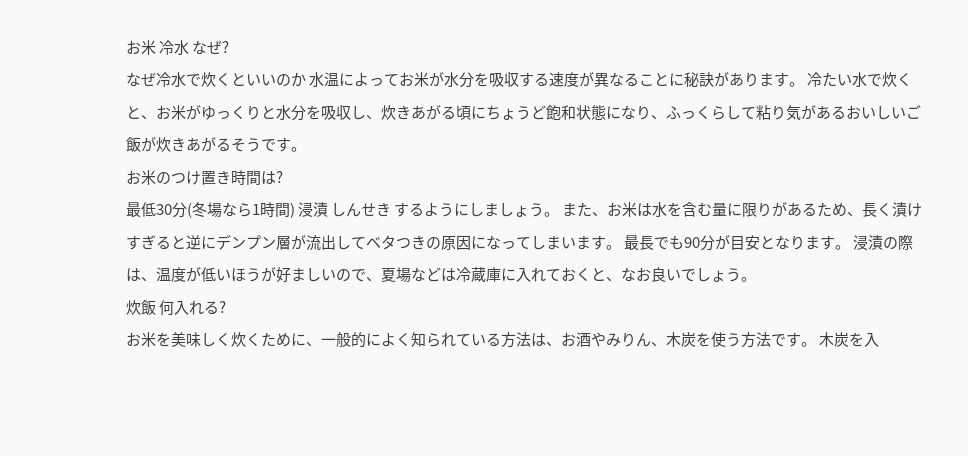お米 冷水 なぜ?
なぜ冷水で炊くといいのか 水温によってお米が水分を吸収する速度が異なることに秘訣があります。 冷たい水で炊くと、お米がゆっくりと水分を吸収し、炊きあがる頃にちょうど飽和状態になり、ふっくらして粘り気があるおいしいご飯が炊きあがるそうです。
お米のつけ置き時間は?
最低30分(冬場なら1時間) 浸漬 しんせき するようにしましょう。 また、お米は水を含む量に限りがあるため、長く漬けすぎると逆にデンプン層が流出してベタつきの原因になってしまいます。 最長でも90分が目安となります。 浸漬の際は、温度が低いほうが好ましいので、夏場などは冷蔵庫に入れておくと、なお良いでしょう。
炊飯 何入れる?
お米を美味しく炊くために、一般的によく知られている方法は、お酒やみりん、木炭を使う方法です。 木炭を入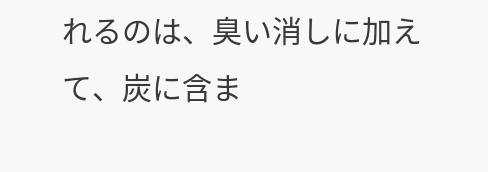れるのは、臭い消しに加えて、炭に含ま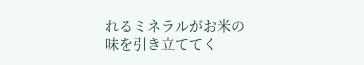れるミネラルがお米の味を引き立ててく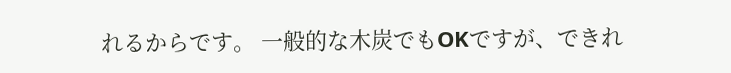れるからです。 一般的な木炭でもOKですが、できれ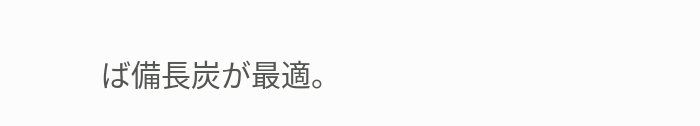ば備長炭が最適。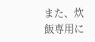また、炊飯専用に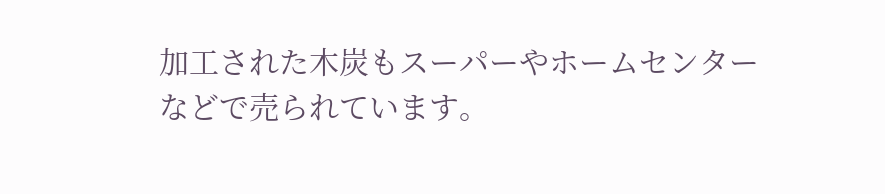加工された木炭もスーパーやホームセンターなどで売られています。